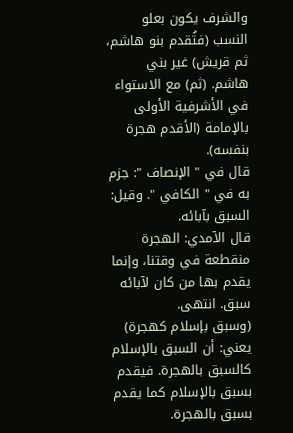والشرف يكون بعلو النسب (فتُقدم بنو هاشم، ثم قريش) غير بني هاشم. (ثم) مع الاستواء في الأشرفية الأولى بالإمامة (الأقدم هجرة بنفسه).
قال في " الإنصاف ": جزم به في " الكافي ". وقيل: السبق بآبائه.
قال الآمدي: الهجرة منقطعة في وقتنا، وإنما يقدم بها من كان لآبائه سبق. انتهى.
(وسبق بإسلام كهجرة) يعني: أن السبق بالإسلام كالسبق بالهجرة. فيقدم بسبق بالإسلام كما يقدم بسبق بالهجرة.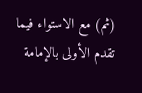(ثم) مع الاستواء فيما تقدم الأولى بالإمامة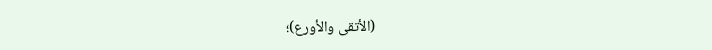(الأتقى والأورع)؛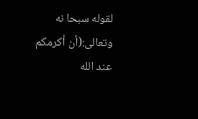لقوله سبحا نه وتعالى:(أن أكرمكم عند الله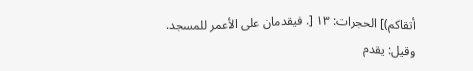أتقاكم)] الحجرات: ١٣ [. فيقدمان على الأعمر للمسجد.
وقيل: يقدم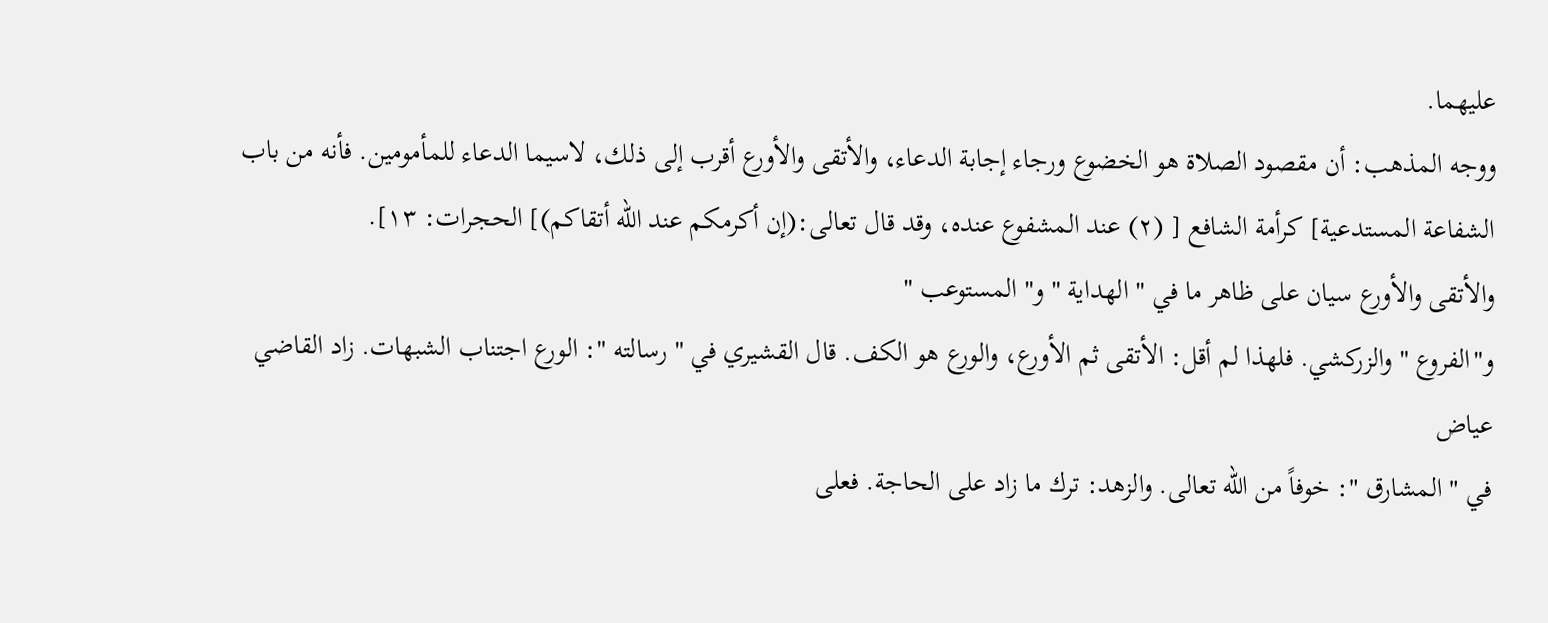عليهما.
ووجه المذهب: أن مقصود الصلاة هو الخضوع ورجاء إجابة الدعاء، والأتقى والأورع أقرب إلى ذلك، لاسيما الدعاء للمأمومين. فأنه من باب الشفاعة المستدعية] كرأمة الشافع [ (٢) عند المشفوع عنده، وقد قال تعالى:(إن أكرمكم عند الله أتقاكم)] الحجرات: ١٣].
والأتقى والأورع سيان على ظاهر ما في " الهداية " و" المستوعب "
و"الفروع " والزركشي. فلهذا لم أقل: الأتقى ثم الأورع، والورع هو الكف. قال القشيري في " رسالته ": الورع اجتناب الشبهات. زاد القاضي عياض
في " المشارق ": خوفاً من الله تعالى. والزهد: ترك ما زاد على الحاجة. فعلى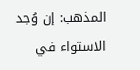المذهب: إن وُجد الاستواء في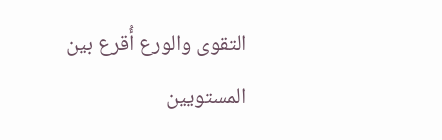التقوى والورع أُقرع بين المستويين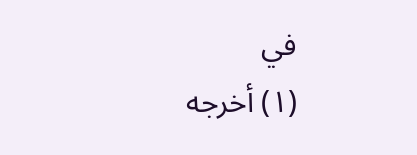في
(١) أخرجه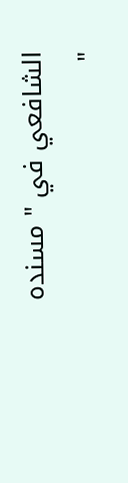الشافعي في " مسنده "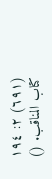(٦٩١) ٢: ١٩٤ كتاب المناقب. ()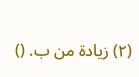(٢) زيادة من ب. ()